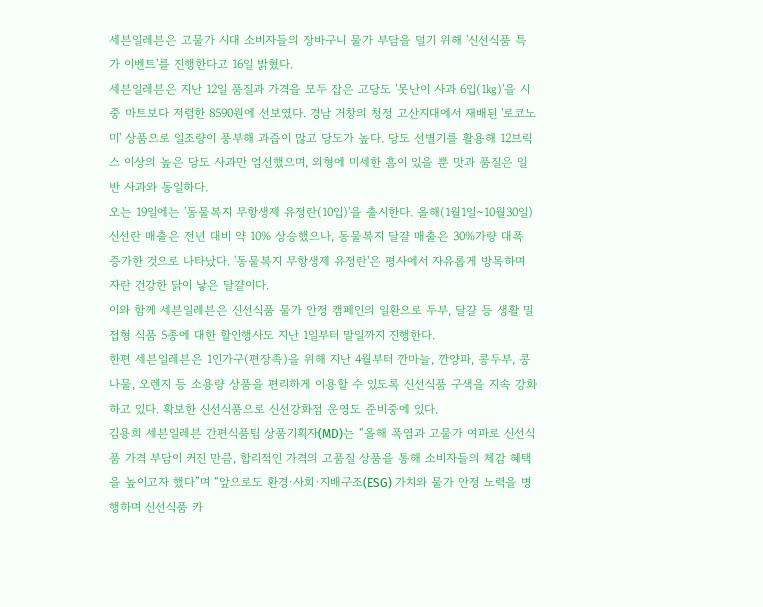세븐일레븐은 고물가 시대 소비자들의 장바구니 물가 부담을 덜기 위해 '신선식품 특가 이벤트'를 진행한다고 16일 밝혔다.
세븐일레븐은 지난 12일 품질과 가격을 모두 잡은 고당도 '못난이 사과 6입(1㎏)'을 시중 마트보다 저렴한 8590원에 선보였다. 경남 거창의 청정 고산지대에서 재배된 '로코노미' 상품으로 일조량이 풍부해 과즙이 많고 당도가 높다. 당도 선별기를 활용해 12브릭스 이상의 높은 당도 사과만 엄선했으며, 외형에 미세한 흠이 있을 뿐 맛과 품질은 일반 사과와 동일하다.
오는 19일에는 '동물복지 무항생제 유정란(10입)'을 출시한다. 올해(1월1일~10월30일) 신선란 매출은 전년 대비 약 10% 상승했으나, 동물복지 달걀 매출은 30%가량 대폭 증가한 것으로 나타났다. '동물복지 무항생제 유정란'은 평사에서 자유롭게 방목하며 자란 건강한 닭이 낳은 달걀이다.
이와 함께 세븐일레븐은 신선식품 물가 안정 캠페인의 일환으로 두부, 달걀 등 생활 밀접형 식품 5종에 대한 할인행사도 지난 1일부터 말일까지 진행한다.
한편 세븐일레븐은 1인가구(편장족)을 위해 지난 4월부터 깐마늘, 깐양파, 콩두부, 콩나물, 오렌지 등 소용량 상품을 편리하게 이용할 수 있도록 신선식품 구색을 지속 강화하고 있다. 확보한 신선식품으로 신선강화점 운영도 준비중에 있다.
김용희 세븐일레븐 간편식품팀 상품기획자(MD)는 “올해 폭염과 고물가 여파로 신선식품 가격 부담이 커진 만큼, 합리적인 가격의 고품질 상품을 통해 소비자들의 체감 혜택을 높이고자 했다”며 “앞으로도 환경·사회·지배구조(ESG) 가치와 물가 안정 노력을 병행하며 신선식품 카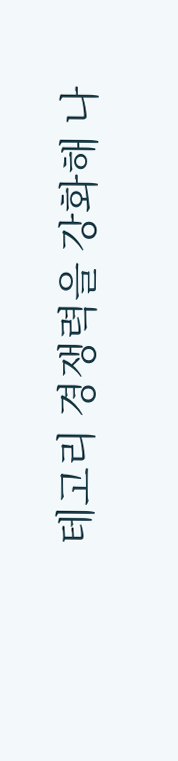테고리 경쟁력을 강화해 나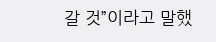갈 것”이라고 말했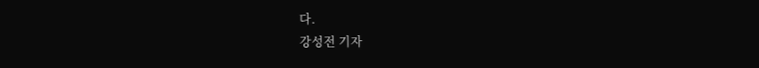다.
강성전 기자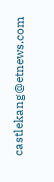castlekang@etnews.com